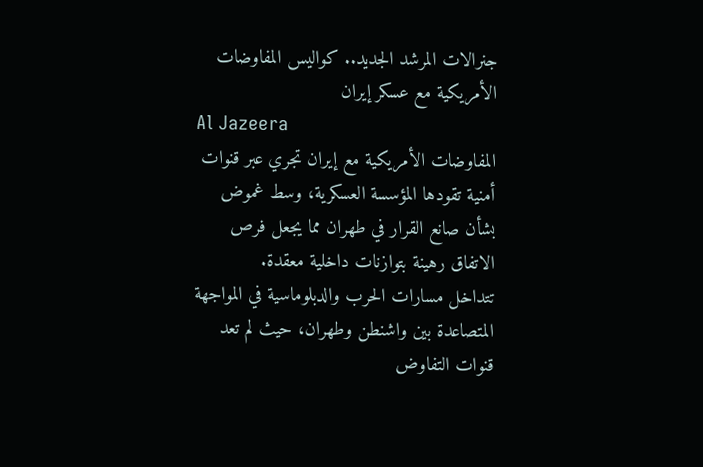جنرالات المرشد الجديد.. كواليس المفاوضات الأمريكية مع عسكر إيران
Al Jazeera
المفاوضات الأمريكية مع إيران تجري عبر قنوات أمنية تقودها المؤسسة العسكرية، وسط غموض بشأن صانع القرار في طهران مما يجعل فرص الاتفاق رهينة بتوازنات داخلية معقدة.
تتداخل مسارات الحرب والدبلوماسية في المواجهة المتصاعدة بين واشنطن وطهران، حيث لم تعد قنوات التفاوض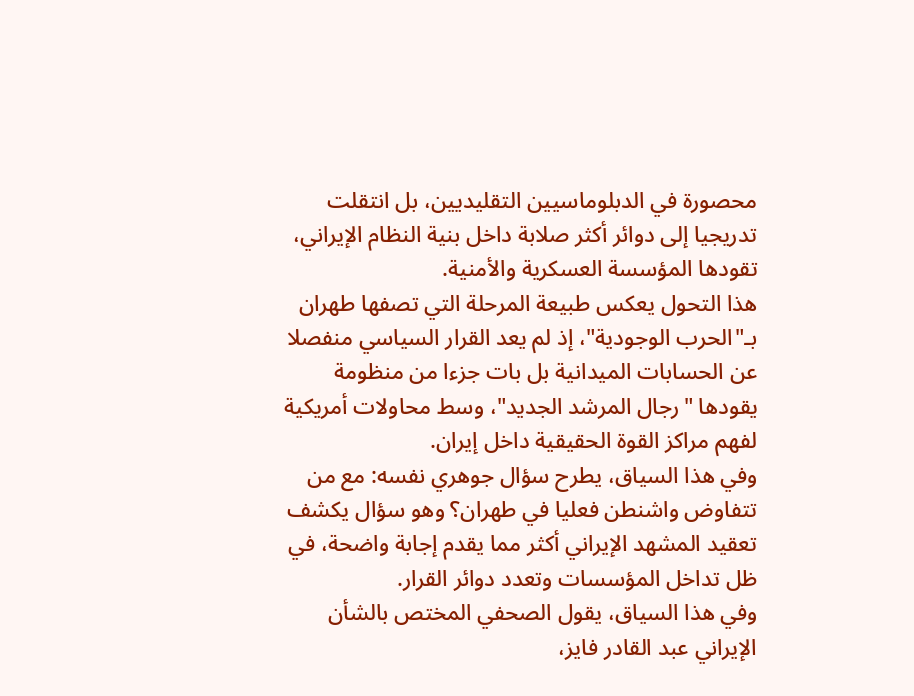محصورة في الدبلوماسيين التقليديين، بل انتقلت تدريجيا إلى دوائر أكثر صلابة داخل بنية النظام الإيراني، تقودها المؤسسة العسكرية والأمنية.
هذا التحول يعكس طبيعة المرحلة التي تصفها طهران بـ"الحرب الوجودية"، إذ لم يعد القرار السياسي منفصلا عن الحسابات الميدانية بل بات جزءا من منظومة يقودها "رجال المرشد الجديد"، وسط محاولات أمريكية لفهم مراكز القوة الحقيقية داخل إيران.
وفي هذا السياق، يطرح سؤال جوهري نفسه: مع من تتفاوض واشنطن فعليا في طهران؟ وهو سؤال يكشف تعقيد المشهد الإيراني أكثر مما يقدم إجابة واضحة، في ظل تداخل المؤسسات وتعدد دوائر القرار.
وفي هذا السياق، يقول الصحفي المختص بالشأن الإيراني عبد القادر فايز،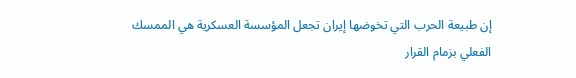إن طبيعة الحرب التي تخوضها إيران تجعل المؤسسة العسكرية هي الممسك الفعلي بزمام القرار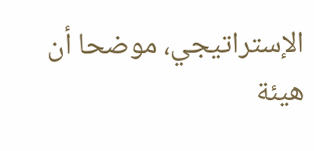الإستراتيجي، موضحا أن هيئة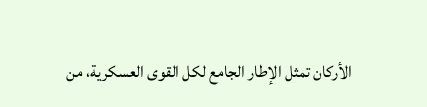الأركان تمثل الإطار الجامع لكل القوى العسكرية، من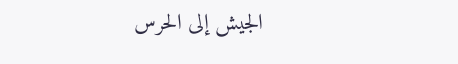الجيش إلى الحرس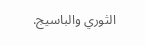الثوري والباسيج.